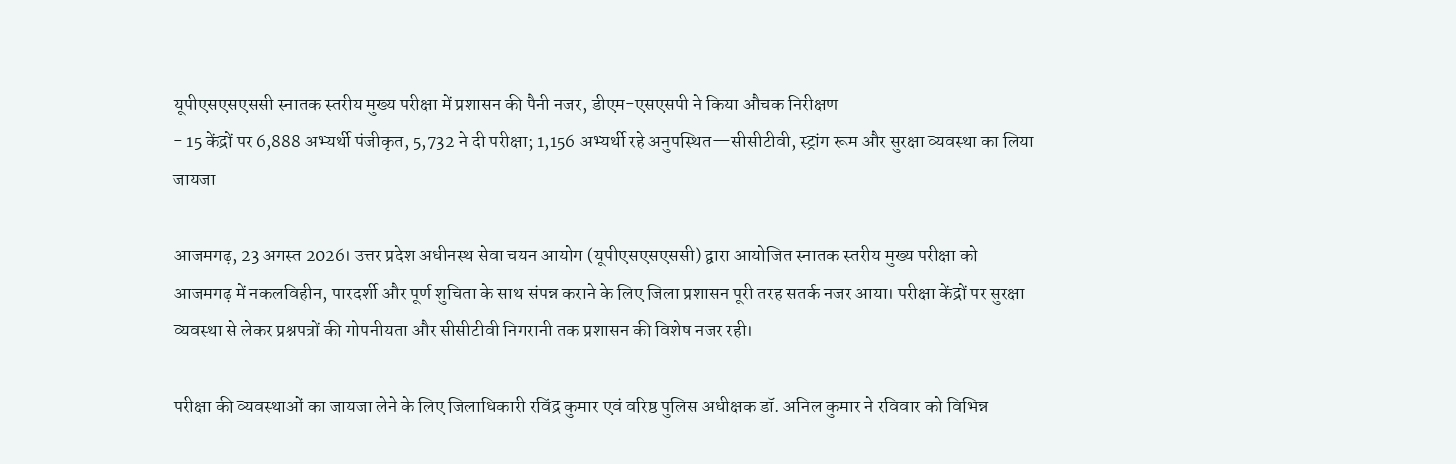यूपीएसएसएससी स्नातक स्तरीय मुख्य परीक्षा में प्रशासन की पैनी नजर, डीएम-एसएसपी ने किया औचक निरीक्षण
- 15 केंद्रों पर 6,888 अभ्यर्थी पंजीकृत, 5,732 ने दी परीक्षा; 1,156 अभ्यर्थी रहे अनुपस्थित—सीसीटीवी, स्ट्रांग रूम और सुरक्षा व्यवस्था का लिया जायजा

आजमगढ़, 23 अगस्त 2026। उत्तर प्रदेश अधीनस्थ सेवा चयन आयोग (यूपीएसएसएससी) द्वारा आयोजित स्नातक स्तरीय मुख्य परीक्षा को आजमगढ़ में नकलविहीन, पारदर्शी और पूर्ण शुचिता के साथ संपन्न कराने के लिए जिला प्रशासन पूरी तरह सतर्क नजर आया। परीक्षा केंद्रों पर सुरक्षा व्यवस्था से लेकर प्रश्नपत्रों की गोपनीयता और सीसीटीवी निगरानी तक प्रशासन की विशेष नजर रही।

परीक्षा की व्यवस्थाओं का जायजा लेने के लिए जिलाधिकारी रविंद्र कुमार एवं वरिष्ठ पुलिस अधीक्षक डॉ. अनिल कुमार ने रविवार को विभिन्न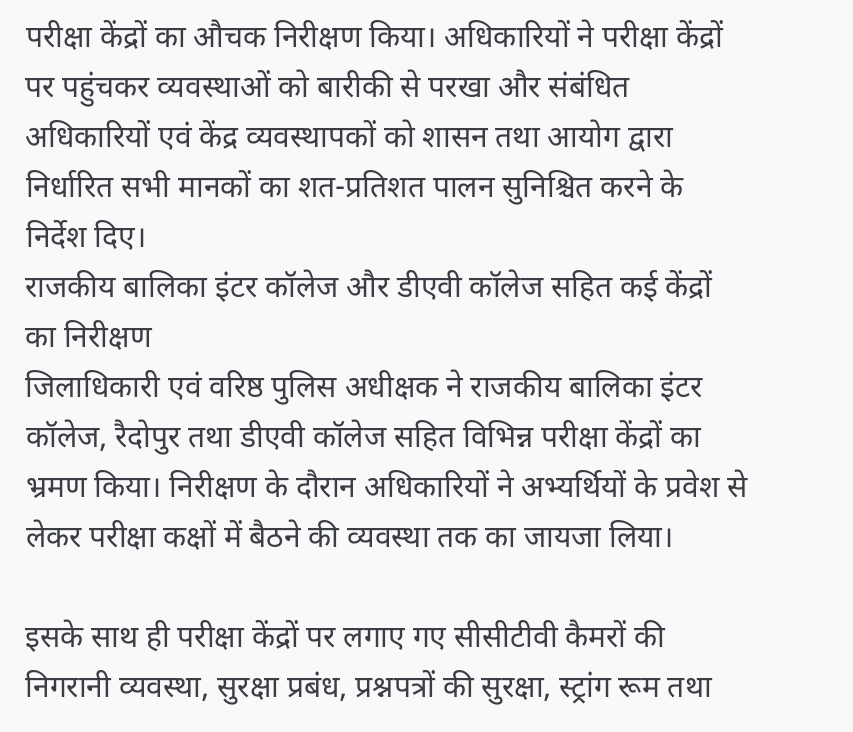परीक्षा केंद्रों का औचक निरीक्षण किया। अधिकारियों ने परीक्षा केंद्रों पर पहुंचकर व्यवस्थाओं को बारीकी से परखा और संबंधित अधिकारियों एवं केंद्र व्यवस्थापकों को शासन तथा आयोग द्वारा निर्धारित सभी मानकों का शत-प्रतिशत पालन सुनिश्चित करने के निर्देश दिए।
राजकीय बालिका इंटर कॉलेज और डीएवी कॉलेज सहित कई केंद्रों का निरीक्षण
जिलाधिकारी एवं वरिष्ठ पुलिस अधीक्षक ने राजकीय बालिका इंटर कॉलेज, रैदोपुर तथा डीएवी कॉलेज सहित विभिन्न परीक्षा केंद्रों का भ्रमण किया। निरीक्षण के दौरान अधिकारियों ने अभ्यर्थियों के प्रवेश से लेकर परीक्षा कक्षों में बैठने की व्यवस्था तक का जायजा लिया।

इसके साथ ही परीक्षा केंद्रों पर लगाए गए सीसीटीवी कैमरों की निगरानी व्यवस्था, सुरक्षा प्रबंध, प्रश्नपत्रों की सुरक्षा, स्ट्रांग रूम तथा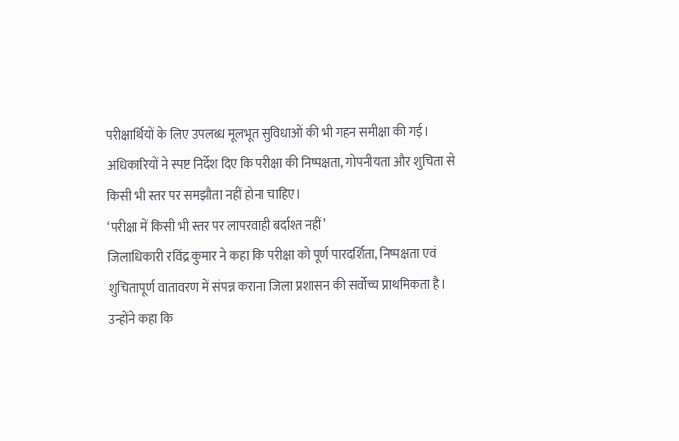परीक्षार्थियों के लिए उपलब्ध मूलभूत सुविधाओं की भी गहन समीक्षा की गई। अधिकारियों ने स्पष्ट निर्देश दिए कि परीक्षा की निष्पक्षता, गोपनीयता और शुचिता से किसी भी स्तर पर समझौता नहीं होना चाहिए।
‘परीक्षा में किसी भी स्तर पर लापरवाही बर्दाश्त नहीं’
जिलाधिकारी रविंद्र कुमार ने कहा कि परीक्षा को पूर्ण पारदर्शिता, निष्पक्षता एवं शुचितापूर्ण वातावरण में संपन्न कराना जिला प्रशासन की सर्वोच्च प्राथमिकता है। उन्होंने कहा कि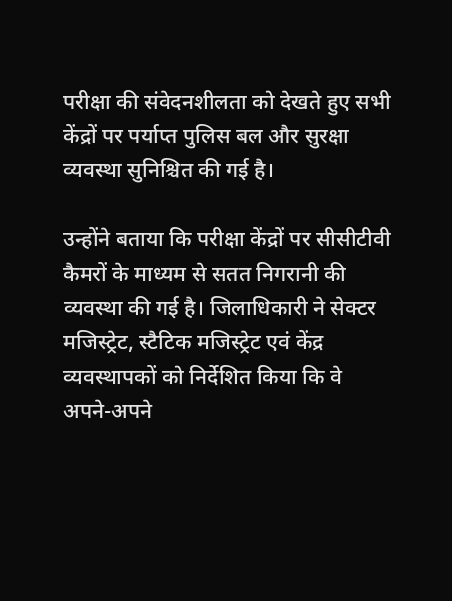परीक्षा की संवेदनशीलता को देखते हुए सभी केंद्रों पर पर्याप्त पुलिस बल और सुरक्षा व्यवस्था सुनिश्चित की गई है।

उन्होंने बताया कि परीक्षा केंद्रों पर सीसीटीवी कैमरों के माध्यम से सतत निगरानी की व्यवस्था की गई है। जिलाधिकारी ने सेक्टर मजिस्ट्रेट, स्टैटिक मजिस्ट्रेट एवं केंद्र व्यवस्थापकों को निर्देशित किया कि वे अपने-अपने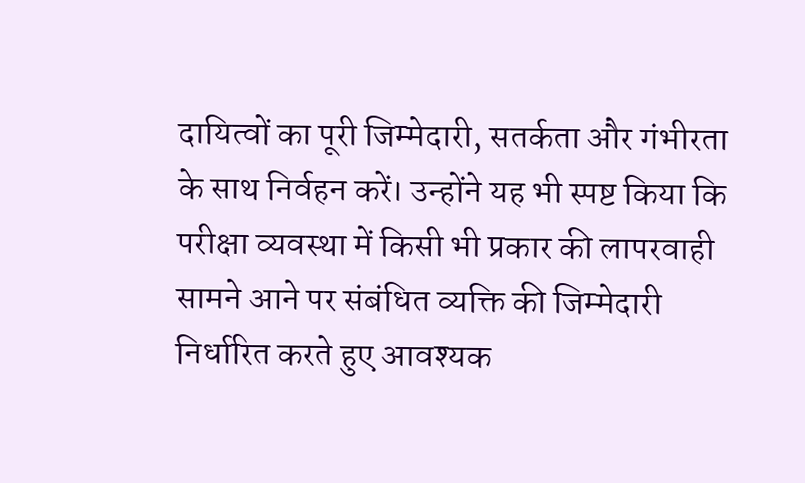दायित्वों का पूरी जिम्मेदारी, सतर्कता और गंभीरता के साथ निर्वहन करें। उन्होंने यह भी स्पष्ट किया कि परीक्षा व्यवस्था में किसी भी प्रकार की लापरवाही सामने आने पर संबंधित व्यक्ति की जिम्मेदारी निर्धारित करते हुए आवश्यक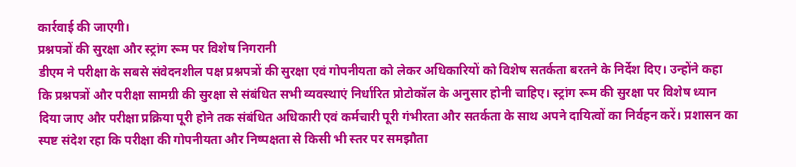कार्रवाई की जाएगी।
प्रश्नपत्रों की सुरक्षा और स्ट्रांग रूम पर विशेष निगरानी
डीएम ने परीक्षा के सबसे संवेदनशील पक्ष प्रश्नपत्रों की सुरक्षा एवं गोपनीयता को लेकर अधिकारियों को विशेष सतर्कता बरतने के निर्देश दिए। उन्होंने कहा कि प्रश्नपत्रों और परीक्षा सामग्री की सुरक्षा से संबंधित सभी व्यवस्थाएं निर्धारित प्रोटोकॉल के अनुसार होनी चाहिए। स्ट्रांग रूम की सुरक्षा पर विशेष ध्यान दिया जाए और परीक्षा प्रक्रिया पूरी होने तक संबंधित अधिकारी एवं कर्मचारी पूरी गंभीरता और सतर्कता के साथ अपने दायित्वों का निर्वहन करें। प्रशासन का स्पष्ट संदेश रहा कि परीक्षा की गोपनीयता और निष्पक्षता से किसी भी स्तर पर समझौता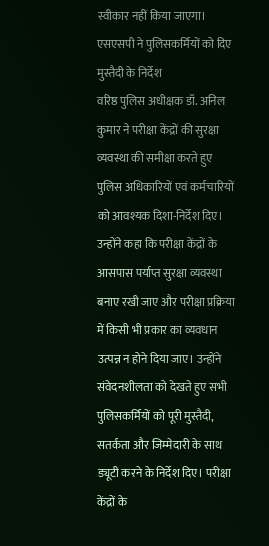स्वीकार नहीं किया जाएगा।
एसएसपी ने पुलिसकर्मियों को दिए मुस्तैदी के निर्देश
वरिष्ठ पुलिस अधीक्षक डॉ. अनिल कुमार ने परीक्षा केंद्रों की सुरक्षा व्यवस्था की समीक्षा करते हुए पुलिस अधिकारियों एवं कर्मचारियों को आवश्यक दिशा-निर्देश दिए। उन्होंने कहा कि परीक्षा केंद्रों के आसपास पर्याप्त सुरक्षा व्यवस्था बनाए रखी जाए और परीक्षा प्रक्रिया में किसी भी प्रकार का व्यवधान उत्पन्न न होने दिया जाए। उन्होंने संवेदनशीलता को देखते हुए सभी पुलिसकर्मियों को पूरी मुस्तैदी, सतर्कता और जिम्मेदारी के साथ ड्यूटी करने के निर्देश दिए। परीक्षा केंद्रों के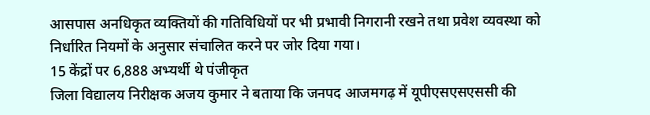आसपास अनधिकृत व्यक्तियों की गतिविधियों पर भी प्रभावी निगरानी रखने तथा प्रवेश व्यवस्था को निर्धारित नियमों के अनुसार संचालित करने पर जोर दिया गया।
15 केंद्रों पर 6,888 अभ्यर्थी थे पंजीकृत
जिला विद्यालय निरीक्षक अजय कुमार ने बताया कि जनपद आजमगढ़ में यूपीएसएसएससी की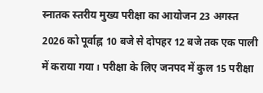स्नातक स्तरीय मुख्य परीक्षा का आयोजन 23 अगस्त 2026 को पूर्वाह्न 10 बजे से दोपहर 12 बजे तक एक पाली में कराया गया। परीक्षा के लिए जनपद में कुल 15 परीक्षा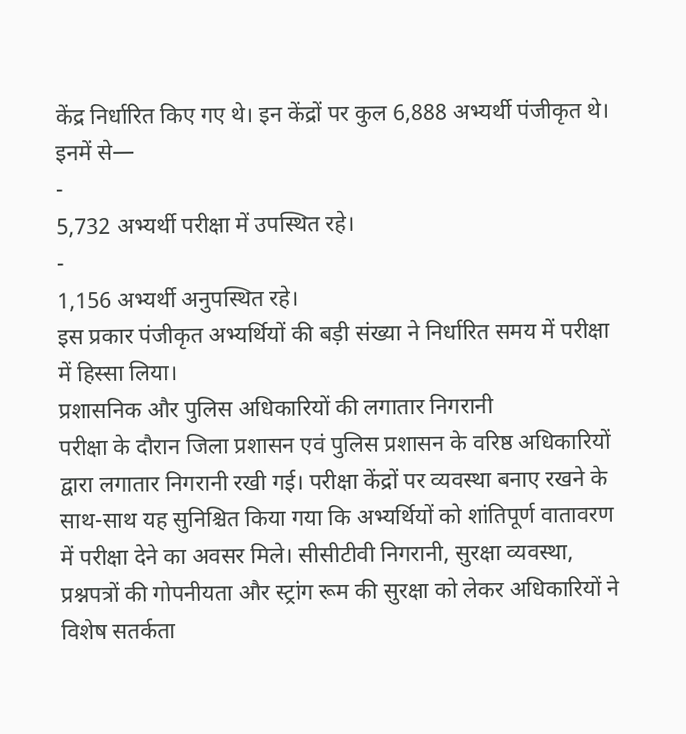केंद्र निर्धारित किए गए थे। इन केंद्रों पर कुल 6,888 अभ्यर्थी पंजीकृत थे। इनमें से—
-
5,732 अभ्यर्थी परीक्षा में उपस्थित रहे।
-
1,156 अभ्यर्थी अनुपस्थित रहे।
इस प्रकार पंजीकृत अभ्यर्थियों की बड़ी संख्या ने निर्धारित समय में परीक्षा में हिस्सा लिया।
प्रशासनिक और पुलिस अधिकारियों की लगातार निगरानी
परीक्षा के दौरान जिला प्रशासन एवं पुलिस प्रशासन के वरिष्ठ अधिकारियों द्वारा लगातार निगरानी रखी गई। परीक्षा केंद्रों पर व्यवस्था बनाए रखने के साथ-साथ यह सुनिश्चित किया गया कि अभ्यर्थियों को शांतिपूर्ण वातावरण में परीक्षा देने का अवसर मिले। सीसीटीवी निगरानी, सुरक्षा व्यवस्था, प्रश्नपत्रों की गोपनीयता और स्ट्रांग रूम की सुरक्षा को लेकर अधिकारियों ने विशेष सतर्कता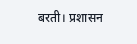बरती। प्रशासन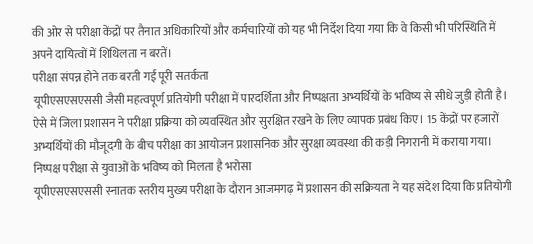की ओर से परीक्षा केंद्रों पर तैनात अधिकारियों और कर्मचारियों को यह भी निर्देश दिया गया कि वे किसी भी परिस्थिति में अपने दायित्वों में शिथिलता न बरतें।
परीक्षा संपन्न होने तक बरती गई पूरी सतर्कता
यूपीएसएसएससी जैसी महत्वपूर्ण प्रतियोगी परीक्षा में पारदर्शिता और निष्पक्षता अभ्यर्थियों के भविष्य से सीधे जुड़ी होती है। ऐसे में जिला प्रशासन ने परीक्षा प्रक्रिया को व्यवस्थित और सुरक्षित रखने के लिए व्यापक प्रबंध किए। 15 केंद्रों पर हजारों अभ्यर्थियों की मौजूदगी के बीच परीक्षा का आयोजन प्रशासनिक और सुरक्षा व्यवस्था की कड़ी निगरानी में कराया गया।
निष्पक्ष परीक्षा से युवाओं के भविष्य को मिलता है भरोसा
यूपीएसएसएससी स्नातक स्तरीय मुख्य परीक्षा के दौरान आजमगढ़ में प्रशासन की सक्रियता ने यह संदेश दिया कि प्रतियोगी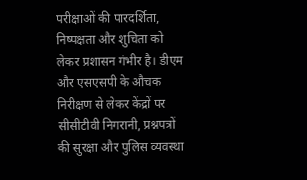परीक्षाओं की पारदर्शिता, निष्पक्षता और शुचिता को लेकर प्रशासन गंभीर है। डीएम और एसएसपी के औचक निरीक्षण से लेकर केंद्रों पर सीसीटीवी निगरानी, प्रश्नपत्रों की सुरक्षा और पुलिस व्यवस्था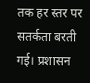तक हर स्तर पर सतर्कता बरती गई। प्रशासन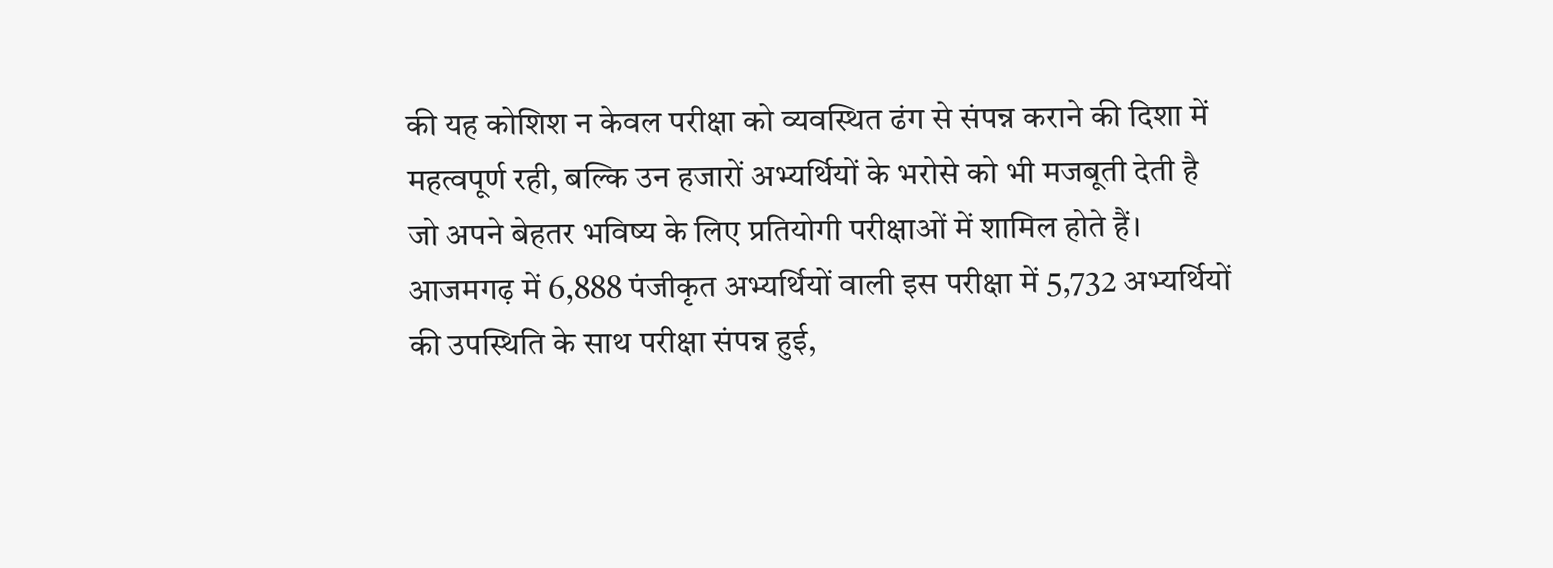की यह कोशिश न केवल परीक्षा को व्यवस्थित ढंग से संपन्न कराने की दिशा में महत्वपूर्ण रही, बल्कि उन हजारों अभ्यर्थियों के भरोसे को भी मजबूती देती है जो अपने बेहतर भविष्य के लिए प्रतियोगी परीक्षाओं में शामिल होते हैं।
आजमगढ़ में 6,888 पंजीकृत अभ्यर्थियों वाली इस परीक्षा में 5,732 अभ्यर्थियों की उपस्थिति के साथ परीक्षा संपन्न हुई,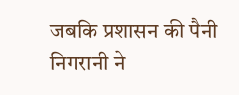जबकि प्रशासन की पैनी निगरानी ने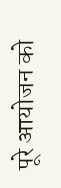पूरे आयोजन को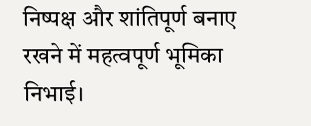निष्पक्ष और शांतिपूर्ण बनाए रखने में महत्वपूर्ण भूमिका निभाई।